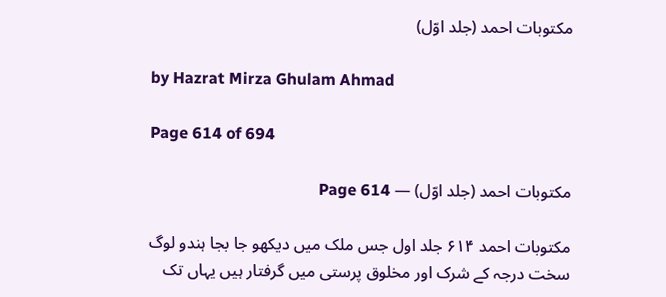مکتوبات احمد (جلد اوّل)

by Hazrat Mirza Ghulam Ahmad

Page 614 of 694

مکتوبات احمد (جلد اوّل) — Page 614

مکتوبات احمد ۶۱۴ جلد اول جس ملک میں دیکھو جا بجا ہندو لوگ سخت درجہ کے شرک اور مخلوق پرستی میں گرفتار ہیں یہاں تک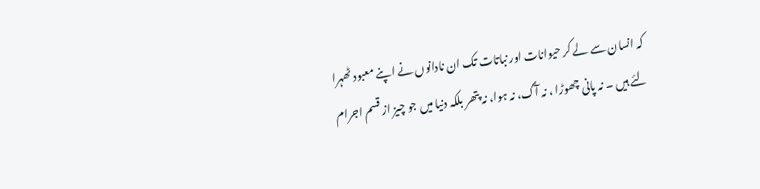کہ انسان سے لے کر حیوانات اور نباتات تک ان نادانوں نے اپنے معبود ٹھہرا لئے ہیں ۔ نہ پانی چھوڑا ، نہ آگ، نہ ہوا، نہ پتھر بلکہ دنیا میں جو چیز از قسم اجرام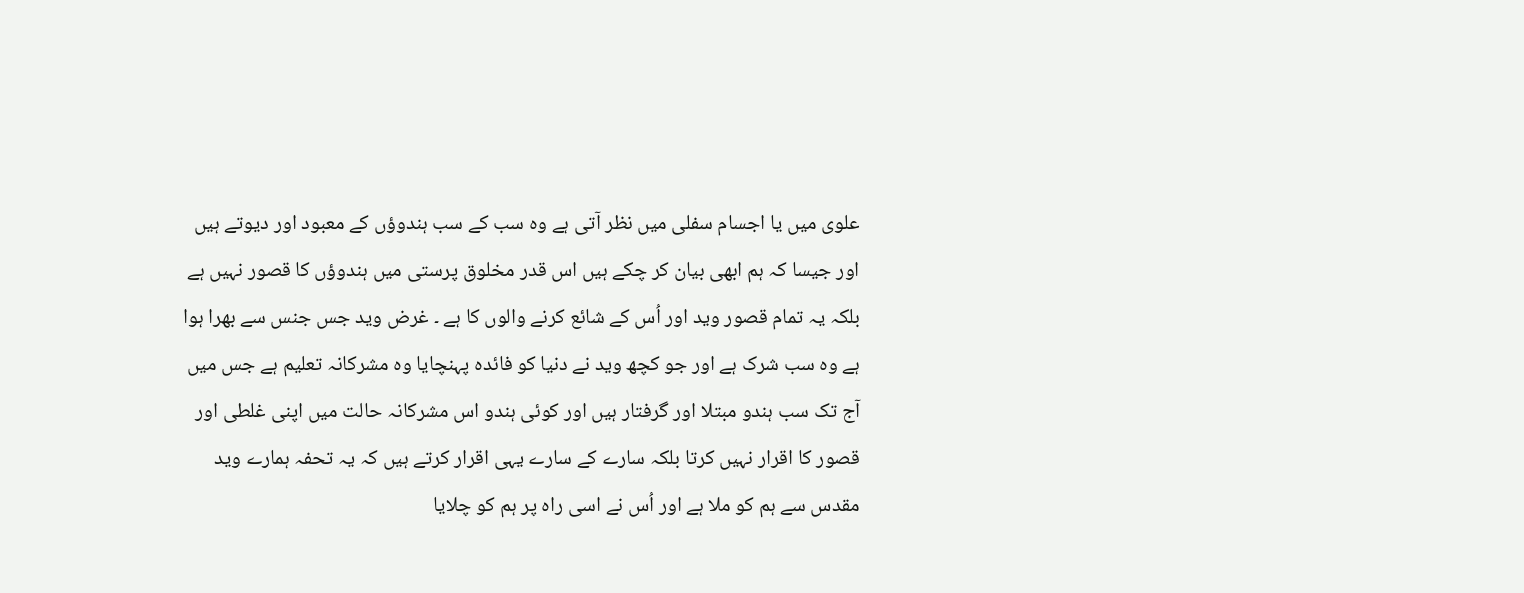علوی میں یا اجسام سفلی میں نظر آتی ہے وہ سب کے سب ہندوؤں کے معبود اور دیوتے ہیں اور جیسا کہ ہم ابھی بیان کر چکے ہیں اس قدر مخلوق پرستی میں ہندوؤں کا قصور نہیں ہے بلکہ یہ تمام قصور وید اور اُس کے شائع کرنے والوں کا ہے ۔ غرض وید جس جنس سے بھرا ہوا ہے وہ سب شرک ہے اور جو کچھ وید نے دنیا کو فائدہ پہنچایا وہ مشرکانہ تعلیم ہے جس میں آج تک سب ہندو مبتلا اور گرفتار ہیں اور کوئی ہندو اس مشرکانہ حالت میں اپنی غلطی اور قصور کا اقرار نہیں کرتا بلکہ سارے کے سارے یہی اقرار کرتے ہیں کہ یہ تحفہ ہمارے وید مقدس سے ہم کو ملا ہے اور اُس نے اسی راہ پر ہم کو چلایا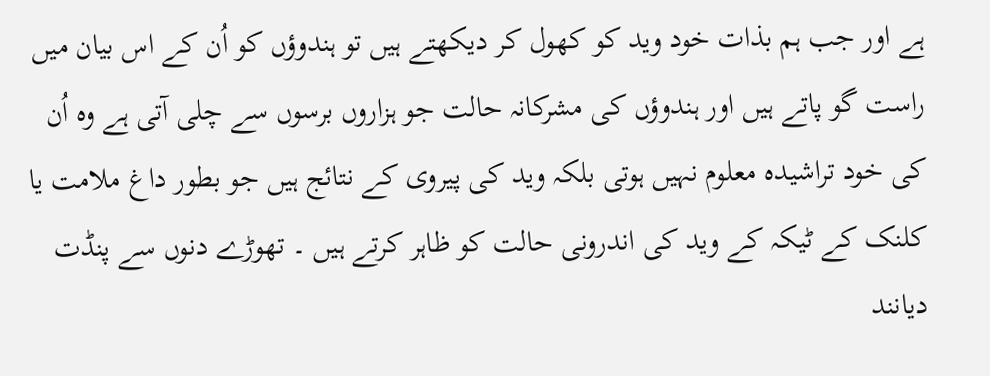ہے اور جب ہم بذات خود وید کو کھول کر دیکھتے ہیں تو ہندوؤں کو اُن کے اس بیان میں راست گو پاتے ہیں اور ہندوؤں کی مشرکانہ حالت جو ہزاروں برسوں سے چلی آتی ہے وہ اُن کی خود تراشیدہ معلوم نہیں ہوتی بلکہ وید کی پیروی کے نتائج ہیں جو بطور داغ ملامت یا کلنک کے ٹیکہ کے وید کی اندرونی حالت کو ظاہر کرتے ہیں ۔ تھوڑے دنوں سے پنڈت دیانند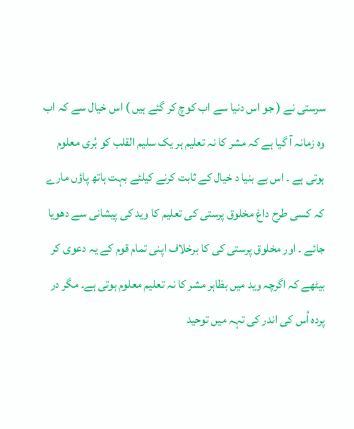سرستی نے ( جو اس دنیا سے اب کوچ کر گئے ہیں ) اس خیال سے کہ اب وہ زمانہ آ گیا ہے کہ مشر کا نہ تعلیم ہر یک سلیم القلب کو بُری معلوم ہوتی ہے ۔ اس بے بنیا د خیال کے ثابت کرنے کیلئے بہت ہاتھ پاؤں مارے کہ کسی طرح داغ مخلوق پرستی کی تعلیم کا وید کی پیشانی سے دھویا جائے ۔ اور مخلوق پرستی کی کا برخلاف اپنی تمام قوم کے یہ دعوی کر بیٹھے کہ اگرچہ وید میں بظاہر مشر کا نہ تعلیم معلوم ہوتی ہے۔ مگر در پردہ اُس کی اندر کی تہہ میں توحید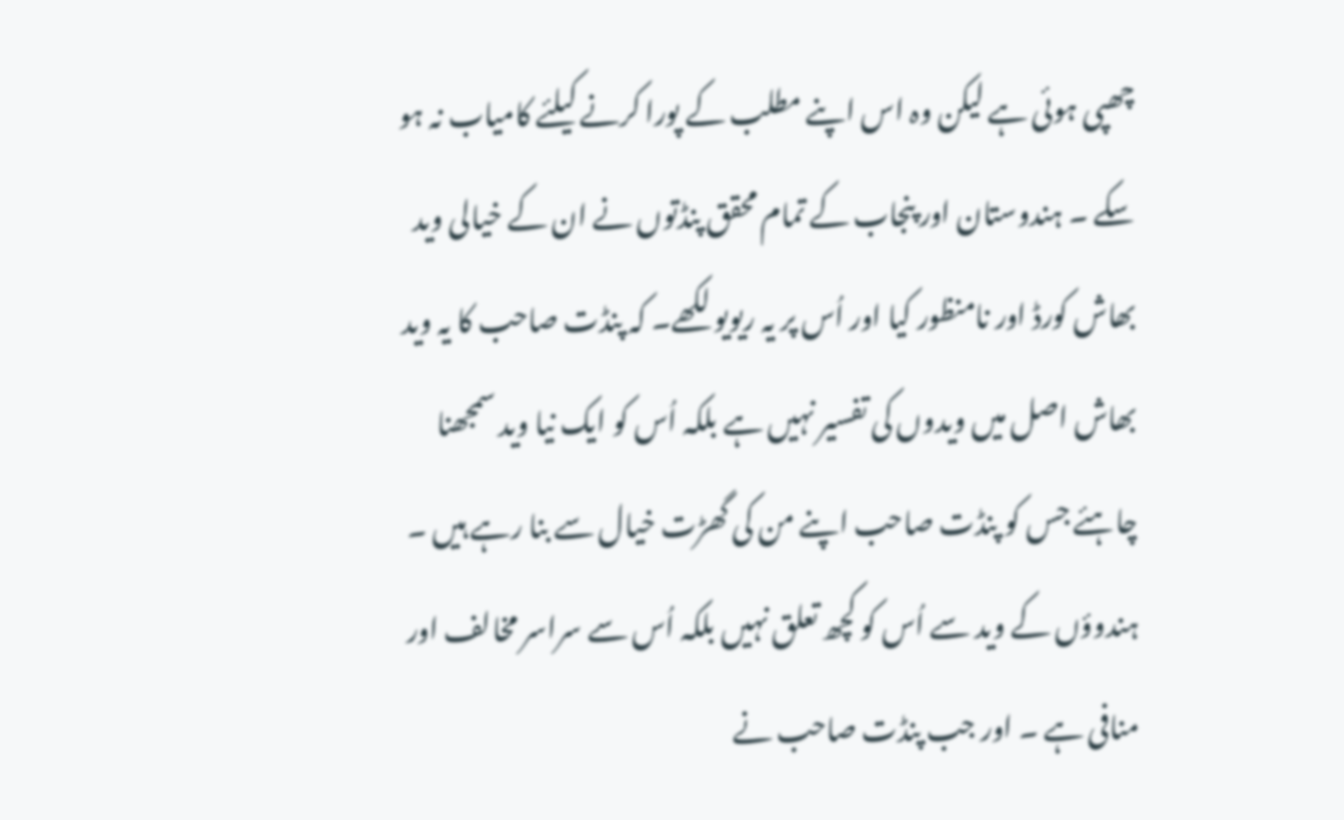چھپی ہوئی ہے لیکن وہ اس اپنے مطلب کے پورا کرنے کیلئے کامیاب نہ ہو سکے ۔ ہندوستان اور پنجاب کے تمام محقق پنڈتوں نے ان کے خیالی وید بھاش کورڈ اور نامنظور کیا اور اُس پر یہ ریویو لکھے۔ کہ پنڈت صاحب کا یہ وید بھاش اصل میں ویدوں کی تفسیر نہیں ہے بلکہ اُس کو ایک نیا وید سمجھنا چاہئے جس کو پنڈت صاحب اپنے من کی گھڑت خیال سے بنا رہے ہیں ۔ ہندوؤں کے وید سے اُس کو کچھ تعلق نہیں بلکہ اُس سے سراسر مخالف اور منافی ہے ۔ اور جب پنڈت صاحب نے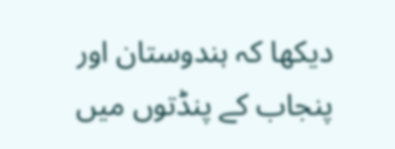دیکھا کہ ہندوستان اور پنجاب کے پنڈتوں میں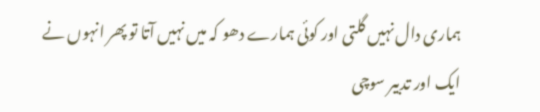ہماری دال نہیں گلتی اور کوئی ہمارے دھو کہ میں نہیں آتا تو پھر انہوں نے ایک اور تدبیر سوچی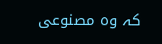کہ وہ مصنوعی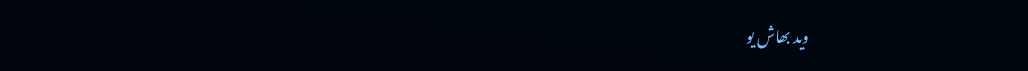وید بھاش یو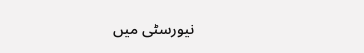نیورسٹی میں